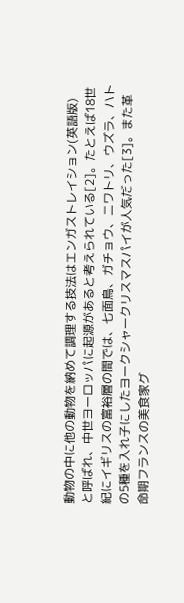動物の中に他の動物を納めて調理する技法はエンガストレイション(英語版)
と呼ばれ、中世ヨーロッパに起源があると考えられている[2]。たとえば18世紀にイギリスの富裕層の間では、七面鳥、ガチョウ、ニワトリ、ウズラ、ハトの5種を入れ子にしたヨークシャークリスマスパイが人気だった[3]。また革命期フランスの美食家グ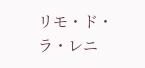リモ・ド・ラ・レニ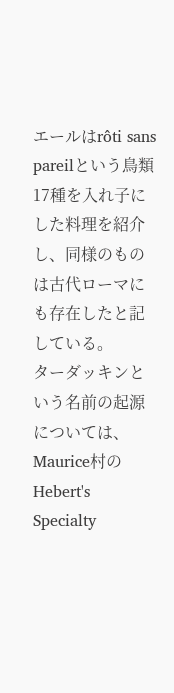エールはrôti sans pareilという鳥類17種を入れ子にした料理を紹介し、同様のものは古代ローマにも存在したと記している。
ターダッキンという名前の起源については、Maurice村のHebert's Specialty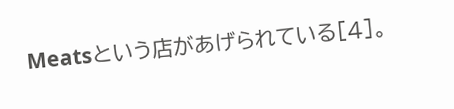Meatsという店があげられている[4]。